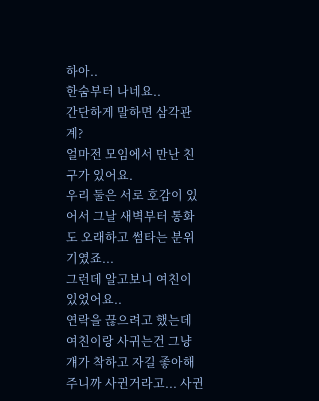하아..
한숨부터 나네요..
간단하게 말하면 삼각관계?
얼마전 모임에서 만난 친구가 있어요.
우리 둘은 서로 호감이 있어서 그날 새벽부터 통화도 오래하고 썸타는 분위기였죠...
그런데 알고보니 여친이 있었어요..
연락을 끊으려고 했는데 여친이랑 사귀는건 그냥 걔가 착하고 자길 좋아해주니까 사귄거라고... 사귄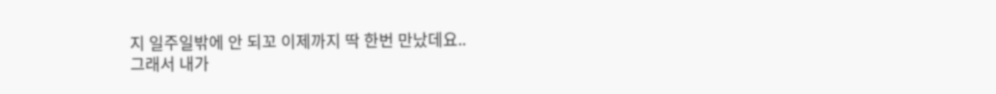지 일주일밖에 안 되꼬 이제까지 딱 한번 만났데요..
그래서 내가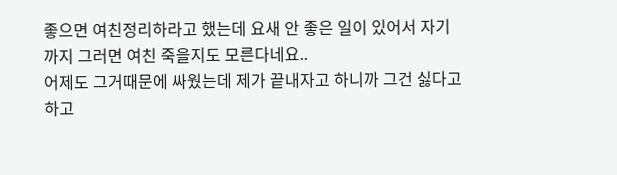좋으면 여친정리하라고 했는데 요새 안 좋은 일이 있어서 자기까지 그러면 여친 죽을지도 모른다네요..
어제도 그거때문에 싸웠는데 제가 끝내자고 하니까 그건 싫다고 하고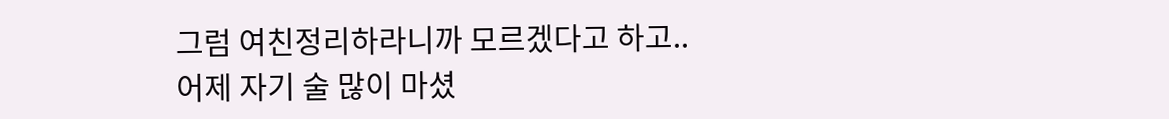그럼 여친정리하라니까 모르겠다고 하고..
어제 자기 술 많이 마셨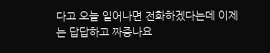다고 오늘 일어나면 전화하겠다는데 이제는 답답하고 짜증나요